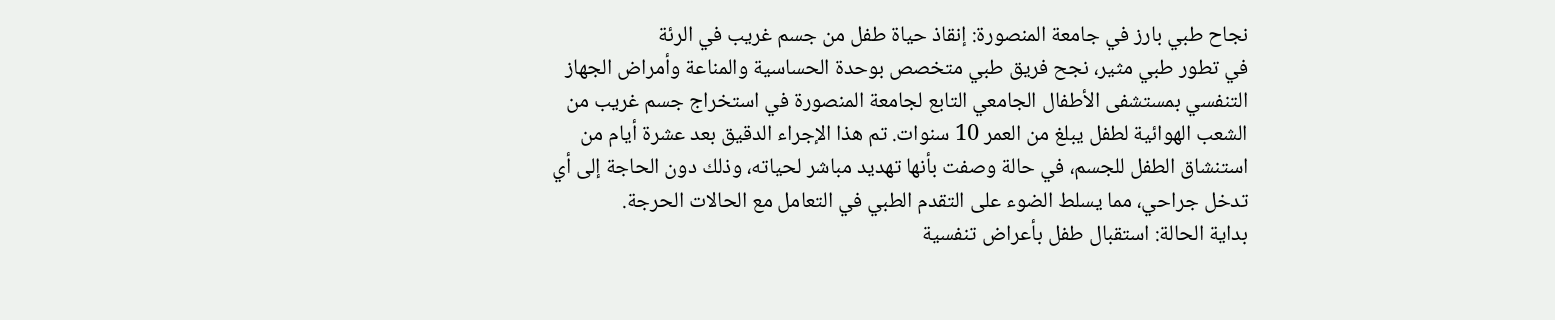نجاح طبي بارز في جامعة المنصورة: إنقاذ حياة طفل من جسم غريب في الرئة
في تطور طبي مثير، نجح فريق طبي متخصص بوحدة الحساسية والمناعة وأمراض الجهاز التنفسي بمستشفى الأطفال الجامعي التابع لجامعة المنصورة في استخراج جسم غريب من الشعب الهوائية لطفل يبلغ من العمر 10 سنوات. تم هذا الإجراء الدقيق بعد عشرة أيام من استنشاق الطفل للجسم، في حالة وصفت بأنها تهديد مباشر لحياته، وذلك دون الحاجة إلى أي تدخل جراحي، مما يسلط الضوء على التقدم الطبي في التعامل مع الحالات الحرجة.
بداية الحالة: استقبال طفل بأعراض تنفسية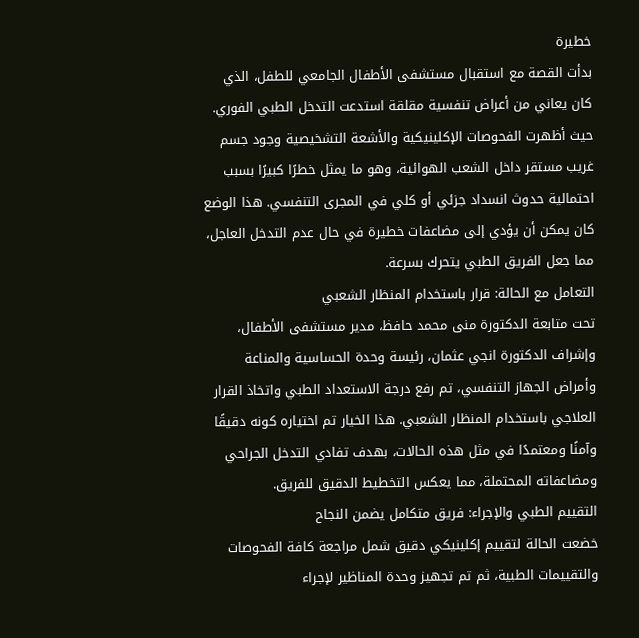خطيرة
بدأت القصة مع استقبال مستشفى الأطفال الجامعي للطفل، الذي كان يعاني من أعراض تنفسية مقلقة استدعت التدخل الطبي الفوري. حيث أظهرت الفحوصات الإكلينيكية والأشعة التشخيصية وجود جسم غريب مستقر داخل الشعب الهوائية، وهو ما يمثل خطرًا كبيرًا بسبب احتمالية حدوث انسداد جزئي أو كلي في المجرى التنفسي. هذا الوضع كان يمكن أن يؤدي إلى مضاعفات خطيرة في حال عدم التدخل العاجل، مما جعل الفريق الطبي يتحرك بسرعة.
التعامل مع الحالة: قرار باستخدام المنظار الشعبي
تحت متابعة الدكتورة منى محمد حافظ، مدير مستشفى الأطفال، وإشراف الدكتورة انجي عثمان، رئيسة وحدة الحساسية والمناعة وأمراض الجهاز التنفسي، تم رفع درجة الاستعداد الطبي واتخاذ القرار العلاجي باستخدام المنظار الشعبي. هذا الخيار تم اختياره كونه دقيقًا وآمنًا ومعتمدًا في مثل هذه الحالات، بهدف تفادي التدخل الجراحي ومضاعفاته المحتملة، مما يعكس التخطيط الدقيق للفريق.
التقييم الطبي والإجراء: فريق متكامل يضمن النجاح
خضعت الحالة لتقييم إكلينيكي دقيق شمل مراجعة كافة الفحوصات والتقييمات الطبية، ثم تم تجهيز وحدة المناظير لإجراء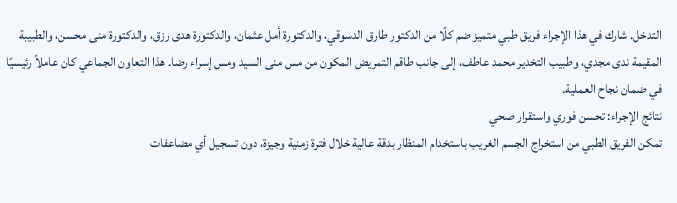التدخل. شارك في هذا الإجراء فريق طبي متميز ضم كلًا من الدكتور طارق الدسوقي، والدكتورة أمل عثمان، والدكتورة هدى رزق، والدكتورة منى محسن، والطبيبة المقيمة ندى مجدي، وطبيب التخدير محمد عاطف، إلى جانب طاقم التمريض المكون من مس منى السيد ومس إسراء رضا. هذا التعاون الجماعي كان عاملاً رئيسيًا في ضمان نجاح العملية.
نتائج الإجراء: تحسن فوري واستقرار صحي
تمكن الفريق الطبي من استخراج الجسم الغريب باستخدام المنظار بدقة عالية خلال فترة زمنية وجيزة، دون تسجيل أي مضاعفات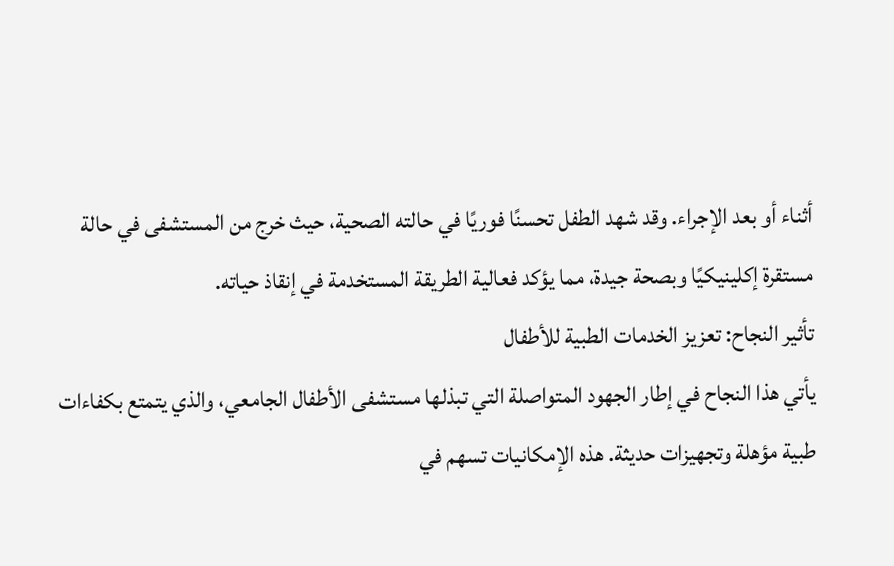أثناء أو بعد الإجراء. وقد شهد الطفل تحسنًا فوريًا في حالته الصحية، حيث خرج من المستشفى في حالة مستقرة إكلينيكيًا وبصحة جيدة، مما يؤكد فعالية الطريقة المستخدمة في إنقاذ حياته.
تأثير النجاح: تعزيز الخدمات الطبية للأطفال
يأتي هذا النجاح في إطار الجهود المتواصلة التي تبذلها مستشفى الأطفال الجامعي، والذي يتمتع بكفاءات طبية مؤهلة وتجهيزات حديثة. هذه الإمكانيات تسهم في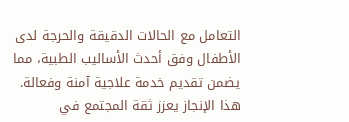التعامل مع الحالات الدقيقة والحرجة لدى الأطفال وفق أحدث الأساليب الطبية، مما يضمن تقديم خدمة علاجية آمنة وفعالة. هذا الإنجاز يعزز ثقة المجتمع في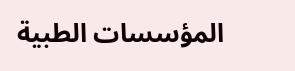المؤسسات الطبية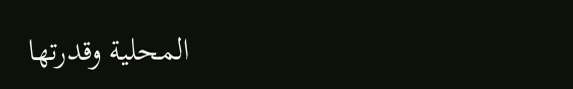المحلية وقدرتها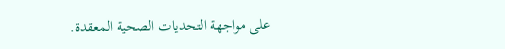على مواجهة التحديات الصحية المعقدة.